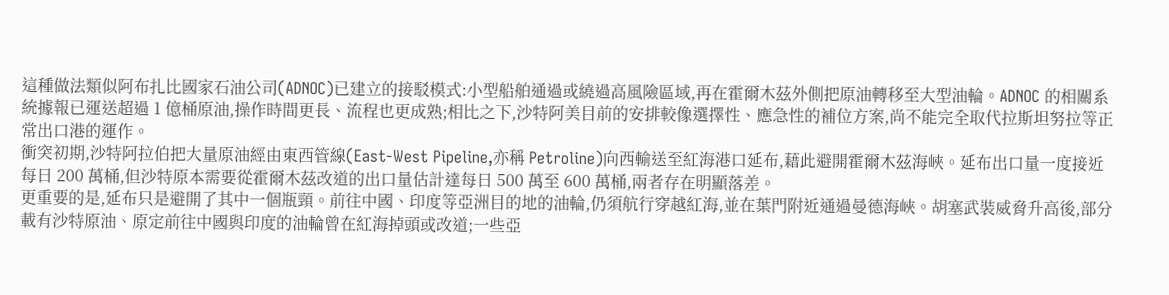這種做法類似阿布扎比國家石油公司(ADNOC)已建立的接駁模式:小型船舶通過或繞過高風險區域,再在霍爾木茲外側把原油轉移至大型油輪。ADNOC 的相關系統據報已運送超過 1 億桶原油,操作時間更長、流程也更成熟;相比之下,沙特阿美目前的安排較像選擇性、應急性的補位方案,尚不能完全取代拉斯坦努拉等正常出口港的運作。
衝突初期,沙特阿拉伯把大量原油經由東西管線(East-West Pipeline,亦稱 Petroline)向西輸送至紅海港口延布,藉此避開霍爾木茲海峽。延布出口量一度接近每日 200 萬桶,但沙特原本需要從霍爾木茲改道的出口量估計達每日 500 萬至 600 萬桶,兩者存在明顯落差。
更重要的是,延布只是避開了其中一個瓶頸。前往中國、印度等亞洲目的地的油輪,仍須航行穿越紅海,並在葉門附近通過曼德海峽。胡塞武裝威脅升高後,部分載有沙特原油、原定前往中國與印度的油輪曾在紅海掉頭或改道;一些亞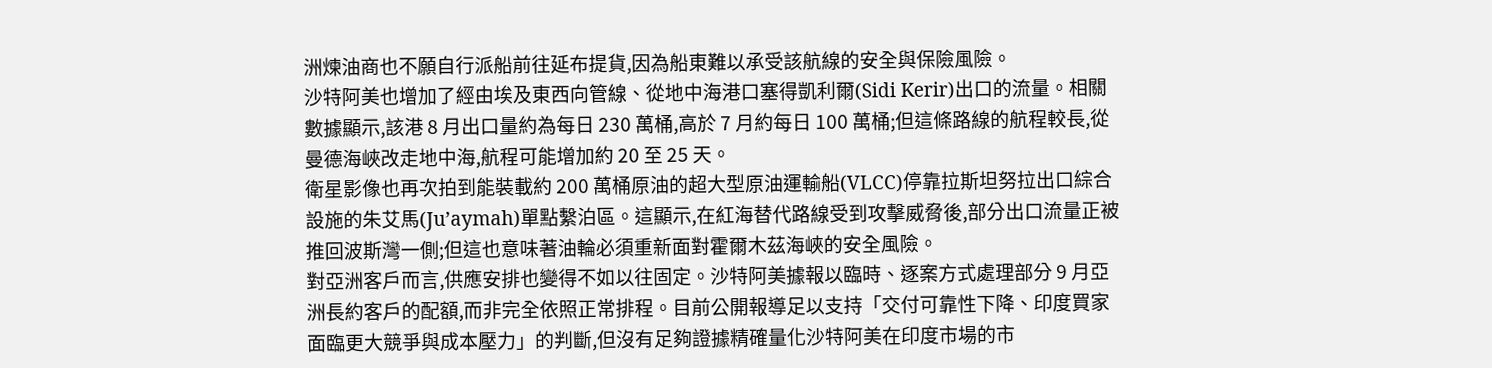洲煉油商也不願自行派船前往延布提貨,因為船東難以承受該航線的安全與保險風險。
沙特阿美也增加了經由埃及東西向管線、從地中海港口塞得凱利爾(Sidi Kerir)出口的流量。相關數據顯示,該港 8 月出口量約為每日 230 萬桶,高於 7 月約每日 100 萬桶;但這條路線的航程較長,從曼德海峽改走地中海,航程可能增加約 20 至 25 天。
衛星影像也再次拍到能裝載約 200 萬桶原油的超大型原油運輸船(VLCC)停靠拉斯坦努拉出口綜合設施的朱艾馬(Ju’aymah)單點繫泊區。這顯示,在紅海替代路線受到攻擊威脅後,部分出口流量正被推回波斯灣一側;但這也意味著油輪必須重新面對霍爾木茲海峽的安全風險。
對亞洲客戶而言,供應安排也變得不如以往固定。沙特阿美據報以臨時、逐案方式處理部分 9 月亞洲長約客戶的配額,而非完全依照正常排程。目前公開報導足以支持「交付可靠性下降、印度買家面臨更大競爭與成本壓力」的判斷,但沒有足夠證據精確量化沙特阿美在印度市場的市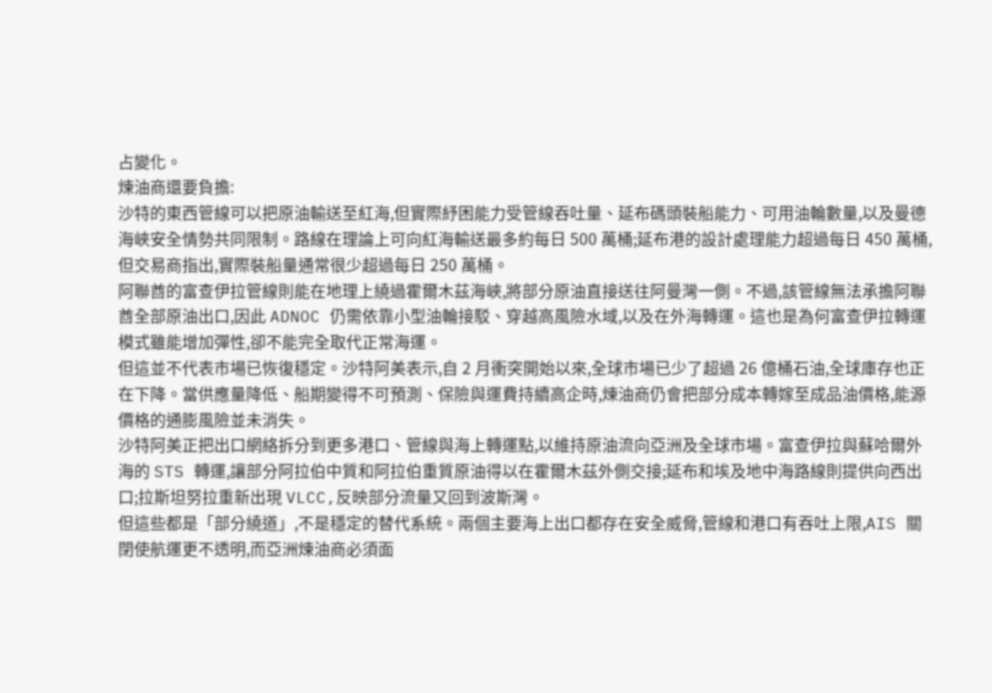占變化。
煉油商還要負擔:
沙特的東西管線可以把原油輸送至紅海,但實際紓困能力受管線吞吐量、延布碼頭裝船能力、可用油輪數量,以及曼德海峽安全情勢共同限制。路線在理論上可向紅海輸送最多約每日 500 萬桶;延布港的設計處理能力超過每日 450 萬桶,但交易商指出,實際裝船量通常很少超過每日 250 萬桶。
阿聯酋的富查伊拉管線則能在地理上繞過霍爾木茲海峽,將部分原油直接送往阿曼灣一側。不過,該管線無法承擔阿聯酋全部原油出口,因此 ADNOC 仍需依靠小型油輪接駁、穿越高風險水域,以及在外海轉運。這也是為何富查伊拉轉運模式雖能增加彈性,卻不能完全取代正常海運。
但這並不代表市場已恢復穩定。沙特阿美表示,自 2 月衝突開始以來,全球市場已少了超過 26 億桶石油,全球庫存也正在下降。當供應量降低、船期變得不可預測、保險與運費持續高企時,煉油商仍會把部分成本轉嫁至成品油價格,能源價格的通膨風險並未消失。
沙特阿美正把出口網絡拆分到更多港口、管線與海上轉運點,以維持原油流向亞洲及全球市場。富查伊拉與蘇哈爾外海的 STS 轉運,讓部分阿拉伯中質和阿拉伯重質原油得以在霍爾木茲外側交接;延布和埃及地中海路線則提供向西出口;拉斯坦努拉重新出現 VLCC,反映部分流量又回到波斯灣。
但這些都是「部分繞道」,不是穩定的替代系統。兩個主要海上出口都存在安全威脅,管線和港口有吞吐上限,AIS 關閉使航運更不透明,而亞洲煉油商必須面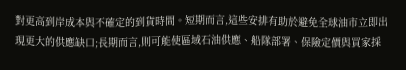對更高到岸成本與不確定的到貨時間。短期而言,這些安排有助於避免全球油市立即出現更大的供應缺口;長期而言,則可能使區域石油供應、船隊部署、保險定價與買家採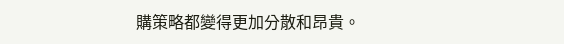購策略都變得更加分散和昂貴。